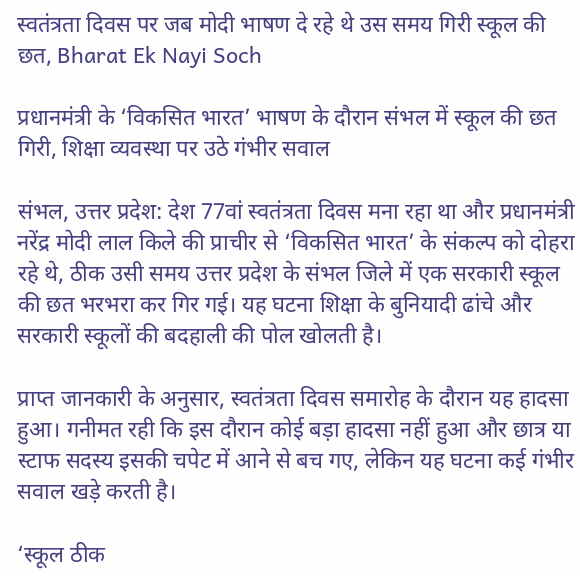स्वतंत्रता दिवस पर जब मोदी भाषण दे रहे थे उस समय गिरी स्कूल की छत, Bharat Ek Nayi Soch

प्रधानमंत्री के ‘विकसित भारत’ भाषण के दौरान संभल में स्कूल की छत गिरी, शिक्षा व्यवस्था पर उठे गंभीर सवाल

संभल, उत्तर प्रदेश: देश 77वां स्वतंत्रता दिवस मना रहा था और प्रधानमंत्री नरेंद्र मोदी लाल किले की प्राचीर से ‘विकसित भारत’ के संकल्प को दोहरा रहे थे, ठीक उसी समय उत्तर प्रदेश के संभल जिले में एक सरकारी स्कूल की छत भरभरा कर गिर गई। यह घटना शिक्षा के बुनियादी ढांचे और सरकारी स्कूलों की बदहाली की पोल खोलती है।

प्राप्त जानकारी के अनुसार, स्वतंत्रता दिवस समारोह के दौरान यह हादसा हुआ। गनीमत रही कि इस दौरान कोई बड़ा हादसा नहीं हुआ और छात्र या स्टाफ सदस्य इसकी चपेट में आने से बच गए, लेकिन यह घटना कई गंभीर सवाल खड़े करती है।

‘स्कूल ठीक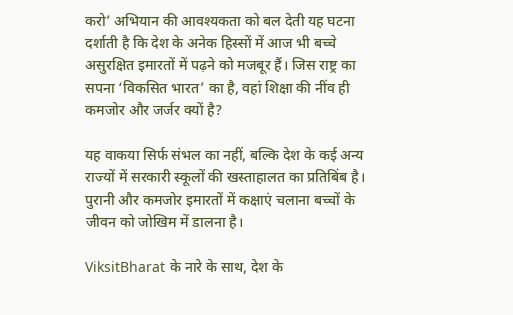करो’ अभियान की आवश्यकता को बल देती यह घटना दर्शाती है कि देश के अनेक हिस्सों में आज भी बच्चे असुरक्षित इमारतों में पढ़ने को मजबूर हैं। जिस राष्ट्र का सपना ‘विकसित भारत’ का है, वहां शिक्षा की नींव ही कमजोर और जर्जर क्यों है?

यह वाकया सिर्फ संभल का नहीं, बल्कि देश के कई अन्य राज्यों में सरकारी स्कूलों की खस्ताहालत का प्रतिबिंब है। पुरानी और कमजोर इमारतों में कक्षाएं चलाना बच्चों के जीवन को जोखिम में डालना है।

ViksitBharat के नारे के साथ, देश के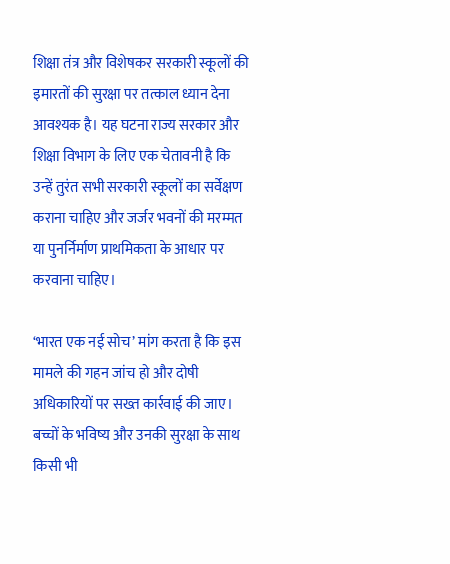शिक्षा तंत्र और विशेषकर सरकारी स्कूलों की इमारतों की सुरक्षा पर तत्काल ध्यान देना आवश्यक है। यह घटना राज्य सरकार और शिक्षा विभाग के लिए एक चेतावनी है कि उन्हें तुरंत सभी सरकारी स्कूलों का सर्वेक्षण कराना चाहिए और जर्जर भवनों की मरम्मत या पुनर्निर्माण प्राथमिकता के आधार पर करवाना चाहिए।

‘भारत एक नई सोच’ मांग करता है कि इस मामले की गहन जांच हो और दोषी अधिकारियों पर सख्त कार्रवाई की जाए। बच्चों के भविष्य और उनकी सुरक्षा के साथ किसी भी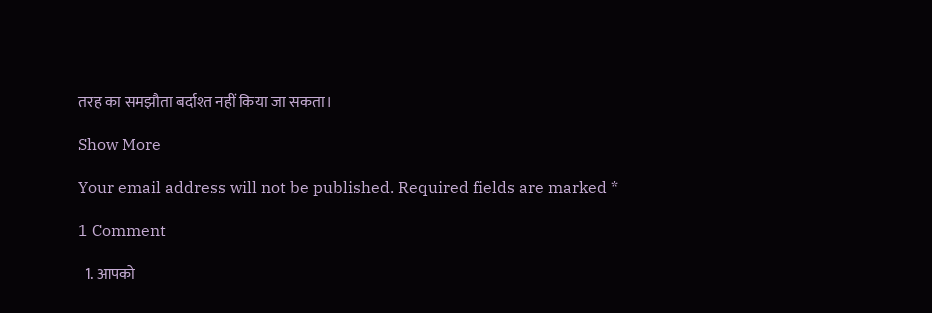तरह का समझौता बर्दाश्त नहीं किया जा सकता।

Show More

Your email address will not be published. Required fields are marked *

1 Comment

  1. आपको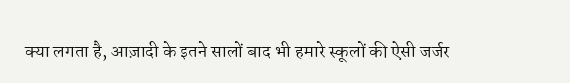क्या लगता है, आज़ादी के इतने सालों बाद भी हमारे स्कूलों की ऐसी जर्जर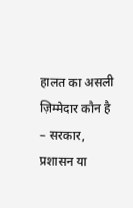हालत का असली ज़िम्मेदार कौन है – सरकार, प्रशासन या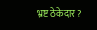भ्रष्ट ठेकेदार?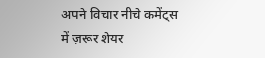अपने विचार नीचे कमेंट्स में ज़रूर शेयर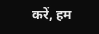करें, हम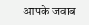आपके जवाब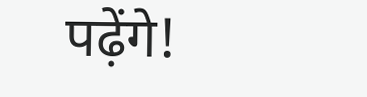पढ़ेंगे!